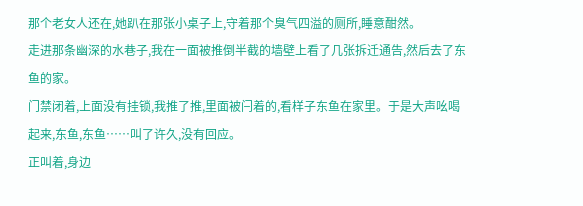那个老女人还在,她趴在那张小桌子上,守着那个臭气四溢的厕所,睡意酣然。
走进那条幽深的水巷子,我在一面被推倒半截的墙壁上看了几张拆迁通告,然后去了东鱼的家。
门禁闭着,上面没有挂锁,我推了推,里面被闩着的,看样子东鱼在家里。于是大声吆喝起来,东鱼,东鱼……叫了许久,没有回应。
正叫着,身边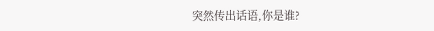突然传出话语,你是谁?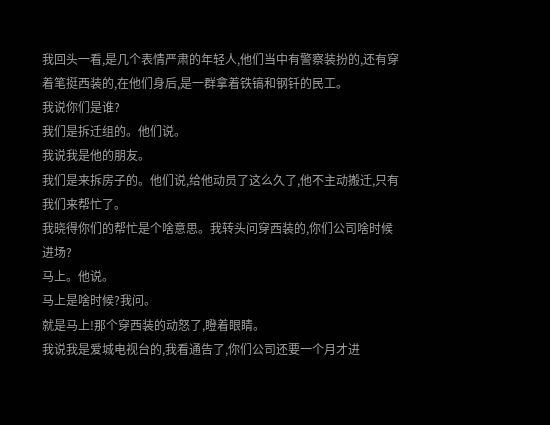我回头一看,是几个表情严肃的年轻人,他们当中有警察装扮的,还有穿着笔挺西装的,在他们身后,是一群拿着铁镐和钢钎的民工。
我说你们是谁?
我们是拆迁组的。他们说。
我说我是他的朋友。
我们是来拆房子的。他们说,给他动员了这么久了,他不主动搬迁,只有我们来帮忙了。
我晓得你们的帮忙是个啥意思。我转头问穿西装的,你们公司啥时候进场?
马上。他说。
马上是啥时候?我问。
就是马上!那个穿西装的动怒了,瞪着眼睛。
我说我是爱城电视台的,我看通告了,你们公司还要一个月才进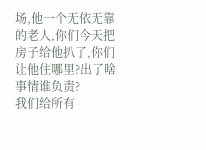场,他一个无依无靠的老人,你们今天把房子给他扒了,你们让他住哪里?出了啥事情谁负责?
我们给所有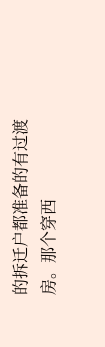的拆迁户都准备的有过渡房。那个穿西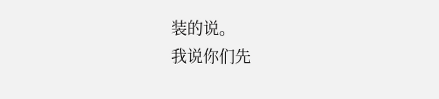装的说。
我说你们先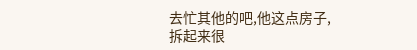去忙其他的吧,他这点房子,拆起来很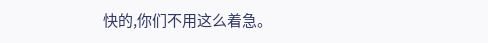快的,你们不用这么着急。